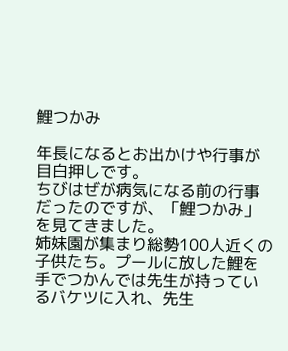鯉つかみ

年長になるとお出かけや行事が目白押しです。
ちびはぜが病気になる前の行事だったのですが、「鯉つかみ」を見てきました。
姉妹園が集まり総勢100人近くの子供たち。プールに放した鯉を手でつかんでは先生が持っているバケツに入れ、先生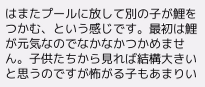はまたプールに放して別の子が鯉をつかむ、という感じです。最初は鯉が元気なのでなかなかつかめません。子供たちから見れば結構大きいと思うのですが怖がる子もあまりい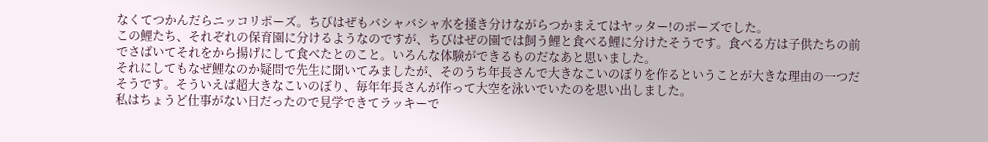なくてつかんだらニッコリポーズ。ちびはぜもバシャバシャ水を掻き分けながらつかまえてはヤッター!のポーズでした。
この鯉たち、それぞれの保育園に分けるようなのですが、ちびはぜの園では飼う鯉と食べる鯉に分けたそうです。食べる方は子供たちの前でさばいてそれをから揚げにして食べたとのこと。いろんな体験ができるものだなあと思いました。
それにしてもなぜ鯉なのか疑問で先生に聞いてみましたが、そのうち年長さんで大きなこいのぼりを作るということが大きな理由の一つだそうです。そういえば超大きなこいのぼり、毎年年長さんが作って大空を泳いでいたのを思い出しました。
私はちょうど仕事がない日だったので見学できてラッキーで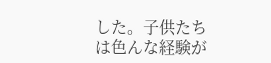した。子供たちは色んな経験が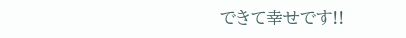できて幸せです!!